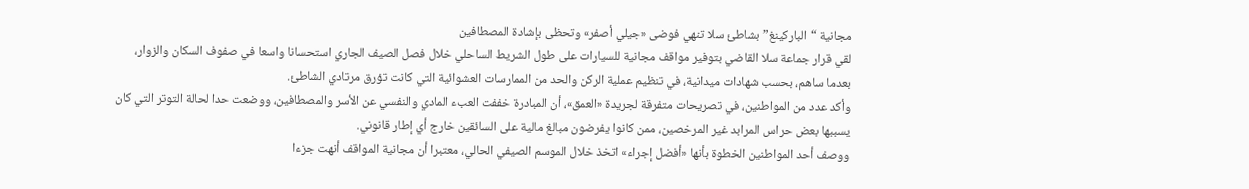مجانية “الباركينغ” بشاطئ سلا تنهي فوضى «جيلي أصفر» وتحظى بإشادة المصطافين
لقي قرار جماعة سلا القاضي بتوفير مواقف مجانية للسيارات على طول الشريط الساحلي خلال فصل الصيف الجاري استحسانا واسعا في صفوف السكان والزوار، بعدما ساهم، بحسب شهادات ميدانية، في تنظيم عملية الركن والحد من الممارسات العشوائية التي كانت تؤرق مرتادي الشاطئ.
وأكد عدد من المواطنين، في تصريحات متفرقة لجريدة «العمق»، أن المبادرة خففت العبء المادي والنفسي عن الأسر والمصطافين، ووضعت حدا لحالة التوتر التي كان يسببها بعض حراس المرابد غير المرخصين، ممن كانوا يفرضون مبالغ مالية على السائقين خارج أي إطار قانوني.
ووصف أحد المواطنين الخطوة بأنها «أفضل إجراء» اتخذ خلال الموسم الصيفي الحالي، معتبرا أن مجانية المواقف أنهت جزءا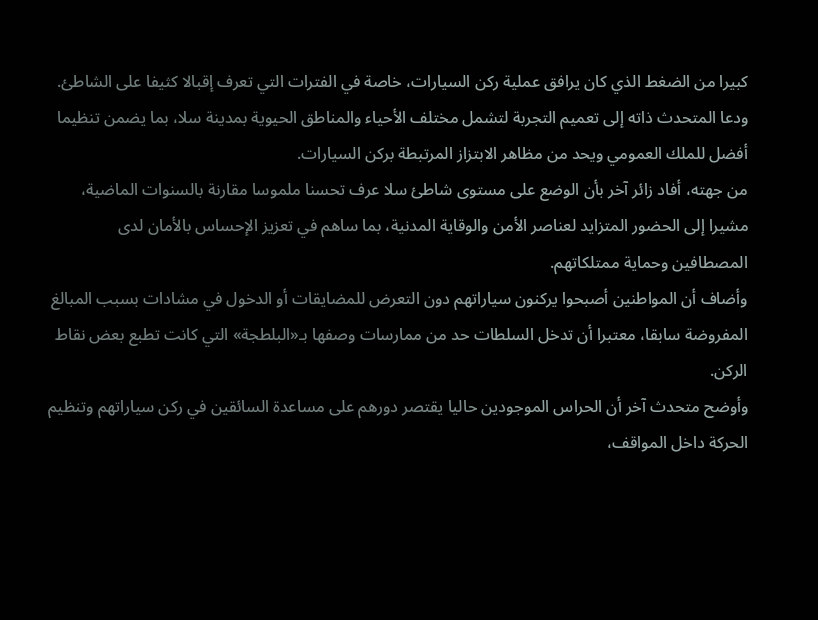كبيرا من الضغط الذي كان يرافق عملية ركن السيارات، خاصة في الفترات التي تعرف إقبالا كثيفا على الشاطئ.
ودعا المتحدث ذاته إلى تعميم التجربة لتشمل مختلف الأحياء والمناطق الحيوية بمدينة سلا، بما يضمن تنظيما أفضل للملك العمومي ويحد من مظاهر الابتزاز المرتبطة بركن السيارات.
من جهته، أفاد زائر آخر بأن الوضع على مستوى شاطئ سلا عرف تحسنا ملموسا مقارنة بالسنوات الماضية، مشيرا إلى الحضور المتزايد لعناصر الأمن والوقاية المدنية، بما ساهم في تعزيز الإحساس بالأمان لدى المصطافين وحماية ممتلكاتهم.
وأضاف أن المواطنين أصبحوا يركنون سياراتهم دون التعرض للمضايقات أو الدخول في مشادات بسبب المبالغ المفروضة سابقا، معتبرا أن تدخل السلطات حد من ممارسات وصفها بـ«البلطجة» التي كانت تطبع بعض نقاط الركن.
وأوضح متحدث آخر أن الحراس الموجودين حاليا يقتصر دورهم على مساعدة السائقين في ركن سياراتهم وتنظيم الحركة داخل المواقف،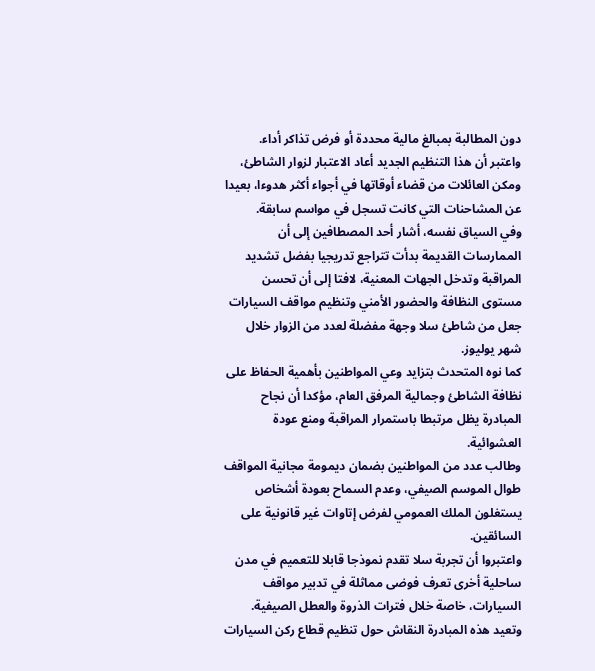دون المطالبة بمبالغ مالية محددة أو فرض تذاكر أداء.
واعتبر أن هذا التنظيم الجديد أعاد الاعتبار لزوار الشاطئ، ومكن العائلات من قضاء أوقاتها في أجواء أكثر هدوءا، بعيدا عن المشاحنات التي كانت تسجل في مواسم سابقة.
وفي السياق نفسه، أشار أحد المصطافين إلى أن الممارسات القديمة بدأت تتراجع تدريجيا بفضل تشديد المراقبة وتدخل الجهات المعنية، لافتا إلى أن تحسن مستوى النظافة والحضور الأمني وتنظيم مواقف السيارات جعل من شاطئ سلا وجهة مفضلة لعدد من الزوار خلال شهر يوليوز.
كما نوه المتحدث بتزايد وعي المواطنين بأهمية الحفاظ على نظافة الشاطئ وجمالية المرفق العام، مؤكدا أن نجاح المبادرة يظل مرتبطا باستمرار المراقبة ومنع عودة العشوائية.
وطالب عدد من المواطنين بضمان ديمومة مجانية المواقف طوال الموسم الصيفي، وعدم السماح بعودة أشخاص يستغلون الملك العمومي لفرض إتاوات غير قانونية على السائقين.
واعتبروا أن تجربة سلا تقدم نموذجا قابلا للتعميم في مدن ساحلية أخرى تعرف فوضى مماثلة في تدبير مواقف السيارات، خاصة خلال فترات الذروة والعطل الصيفية.
وتعيد هذه المبادرة النقاش حول تنظيم قطاع ركن السيارات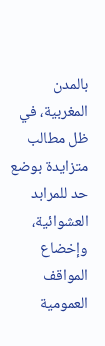بالمدن المغربية، في ظل مطالب متزايدة بوضع حد للمرابد العشوائية، وإخضاع المواقف العمومية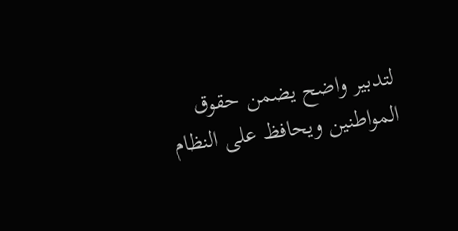لتدبير واضح يضمن حقوق المواطنين ويحافظ على النظام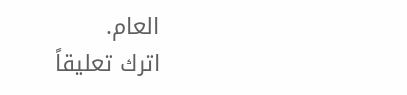العام.
اترك تعليقاً